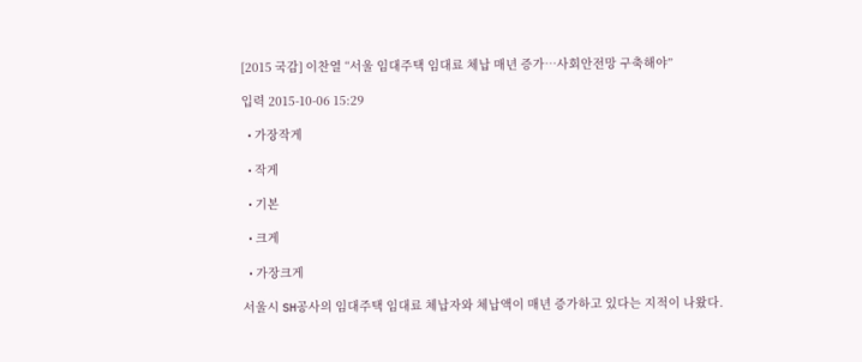[2015 국감] 이찬열 “서울 임대주택 임대료 체납 매년 증가…사회안전망 구축해야”

입력 2015-10-06 15:29

  • 가장작게

  • 작게

  • 기본

  • 크게

  • 가장크게

서울시 SH공사의 임대주택 임대료 체납자와 체납액이 매년 증가하고 있다는 지적이 나왔다.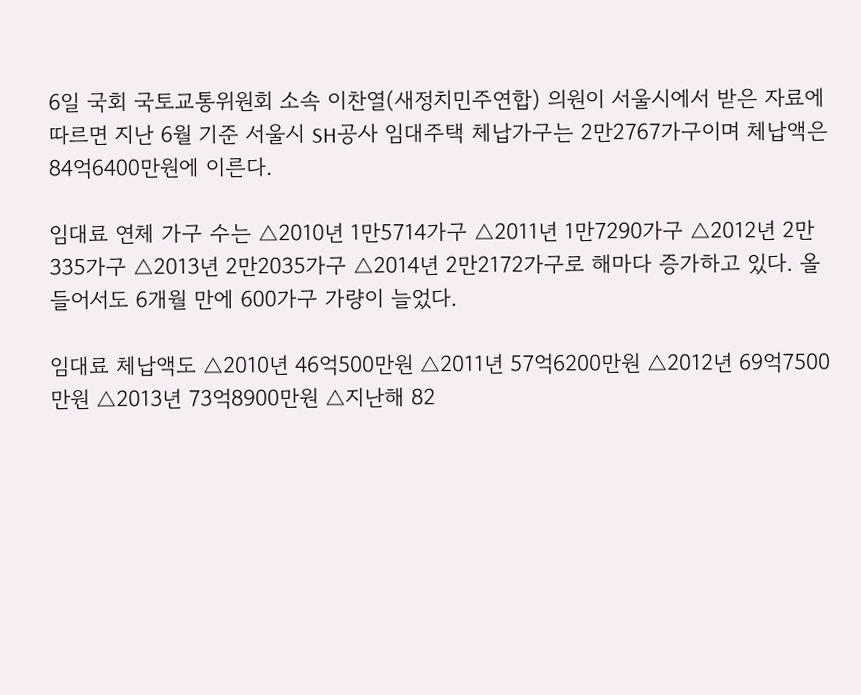6일 국회 국토교통위원회 소속 이찬열(새정치민주연합) 의원이 서울시에서 받은 자료에 따르면 지난 6월 기준 서울시 SH공사 임대주택 체납가구는 2만2767가구이며 체납액은 84억6400만원에 이른다.

임대료 연체 가구 수는 △2010년 1만5714가구 △2011년 1만7290가구 △2012년 2만335가구 △2013년 2만2035가구 △2014년 2만2172가구로 해마다 증가하고 있다. 올 들어서도 6개월 만에 600가구 가량이 늘었다.

임대료 체납액도 △2010년 46억500만원 △2011년 57억6200만원 △2012년 69억7500만원 △2013년 73억8900만원 △지난해 82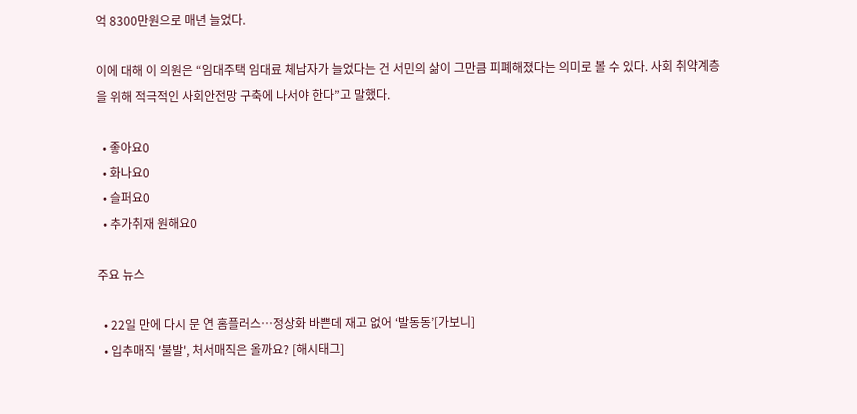억 8300만원으로 매년 늘었다.

이에 대해 이 의원은 “임대주택 임대료 체납자가 늘었다는 건 서민의 삶이 그만큼 피폐해졌다는 의미로 볼 수 있다. 사회 취약계층을 위해 적극적인 사회안전망 구축에 나서야 한다”고 말했다.

  • 좋아요0
  • 화나요0
  • 슬퍼요0
  • 추가취재 원해요0

주요 뉴스

  • 22일 만에 다시 문 연 홈플러스…정상화 바쁜데 재고 없어 ‘발동동’[가보니]
  • 입추매직 '불발', 처서매직은 올까요? [해시태그]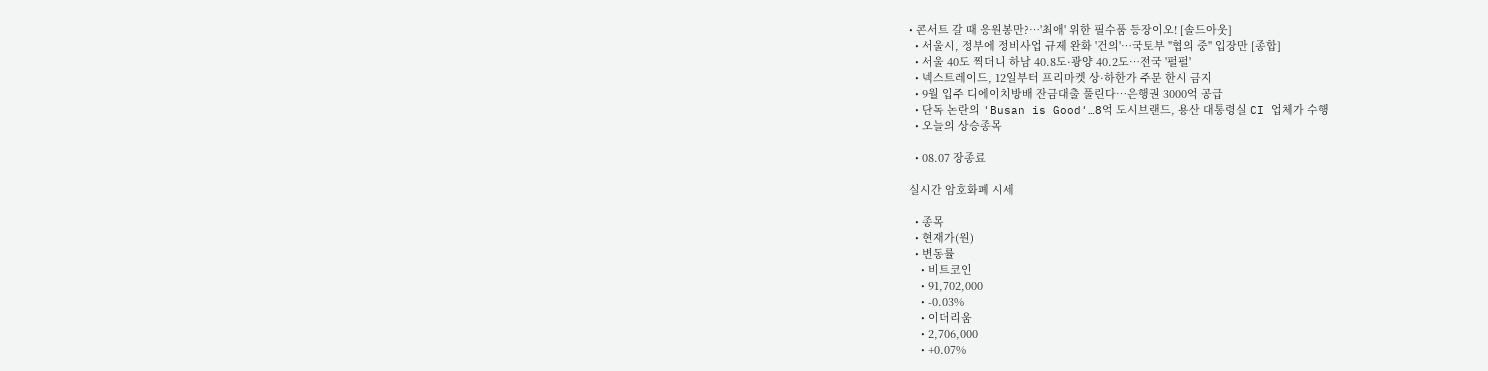• 콘서트 갈 때 응원봉만?⋯'최애' 위한 필수품 등장이오! [솔드아웃]
  • 서울시, 정부에 정비사업 규제 완화 '건의'⋯국토부 "협의 중" 입장만 [종합]
  • 서울 40도 찍더니 하남 40.8도·광양 40.2도…전국 '펄펄'
  • 넥스트레이드, 12일부터 프리마켓 상·하한가 주문 한시 금지
  • 9월 입주 디에이치방배 잔금대출 풀린다…은행권 3000억 공급
  • 단독 논란의 'Busan is Good'…8억 도시브랜드, 용산 대통령실 CI 업체가 수행
  • 오늘의 상승종목

  • 08.07 장종료

실시간 암호화폐 시세

  • 종목
  • 현재가(원)
  • 변동률
    • 비트코인
    • 91,702,000
    • -0.03%
    • 이더리움
    • 2,706,000
    • +0.07%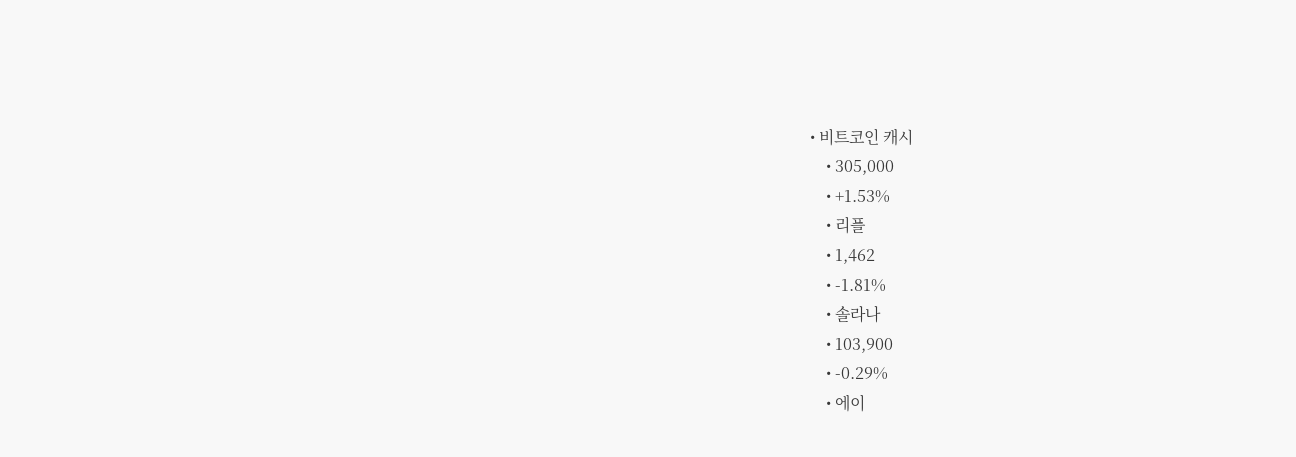• 비트코인 캐시
    • 305,000
    • +1.53%
    • 리플
    • 1,462
    • -1.81%
    • 솔라나
    • 103,900
    • -0.29%
    • 에이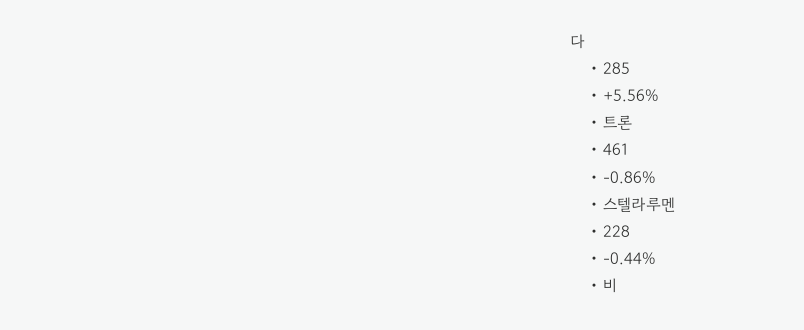다
    • 285
    • +5.56%
    • 트론
    • 461
    • -0.86%
    • 스텔라루멘
    • 228
    • -0.44%
    • 비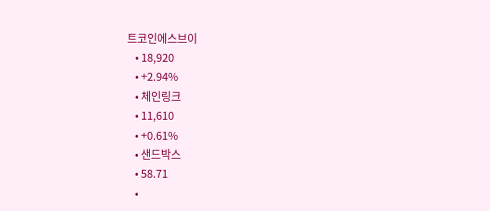트코인에스브이
    • 18,920
    • +2.94%
    • 체인링크
    • 11,610
    • +0.61%
    • 샌드박스
    • 58.71
    •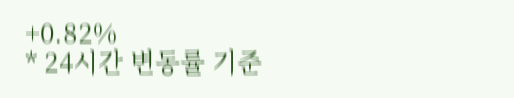+0.82%
* 24시간 변동률 기준